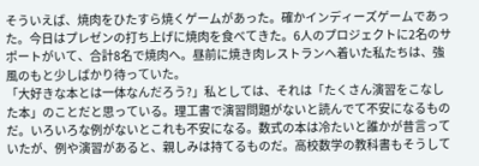そういえば、焼肉をひたすら焼くゲームがあった。確かインディーズゲームであった。今日はプレゼンの打ち上げに焼肉を食べてきた。6人のプロジェクトに2名のサポートがいて、合計8名で焼肉へ。昼前に焼き肉レストランへ着いた私たちは、強風のもと少しばかり待っていた。
「大好きな本とは一体なんだろう?」私としては、それは「たくさん演習をこなした本」のことだと思っている。理工書で演習問題がないと読んでて不安になるものだ。いろいろな例がないとこれも不安になる。数式の本は冷たいと誰かが昔言っていたが、例や演習があると、親しみは持てるものだ。高校数学の教科書もそうして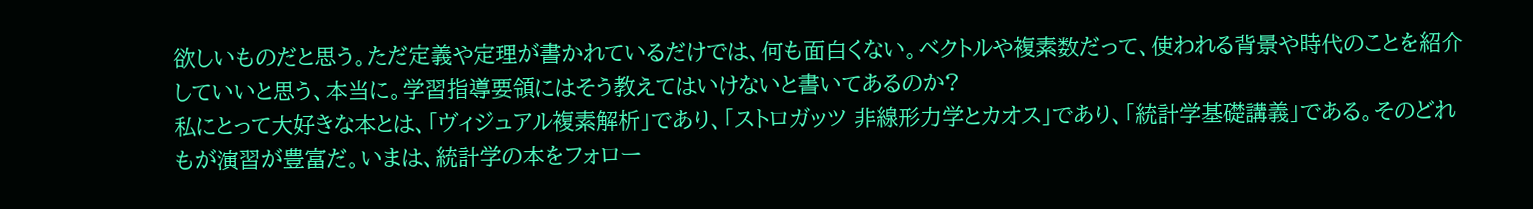欲しいものだと思う。ただ定義や定理が書かれているだけでは、何も面白くない。ベクトルや複素数だって、使われる背景や時代のことを紹介していいと思う、本当に。学習指導要領にはそう教えてはいけないと書いてあるのか?
私にとって大好きな本とは、「ヴィジュアル複素解析」であり、「ストロガッツ 非線形力学とカオス」であり、「統計学基礎講義」である。そのどれもが演習が豊富だ。いまは、統計学の本をフォロー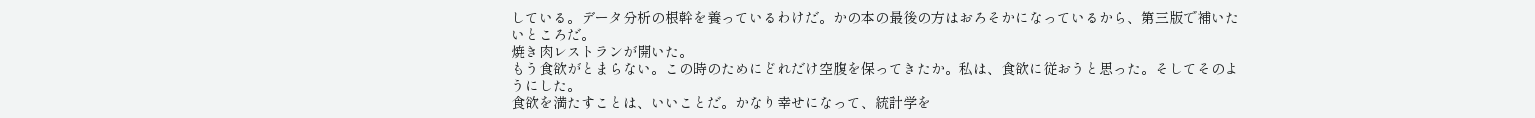している。データ分析の根幹を養っているわけだ。かの本の最後の方はおろそかになっているから、第三版で補いたいところだ。
焼き肉レストランが開いた。
もう食欲がとまらない。この時のためにどれだけ空腹を保ってきたか。私は、食欲に従おうと思った。そしてそのようにした。
食欲を満たすことは、いいことだ。かなり幸せになって、統計学を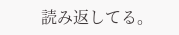読み返してる。